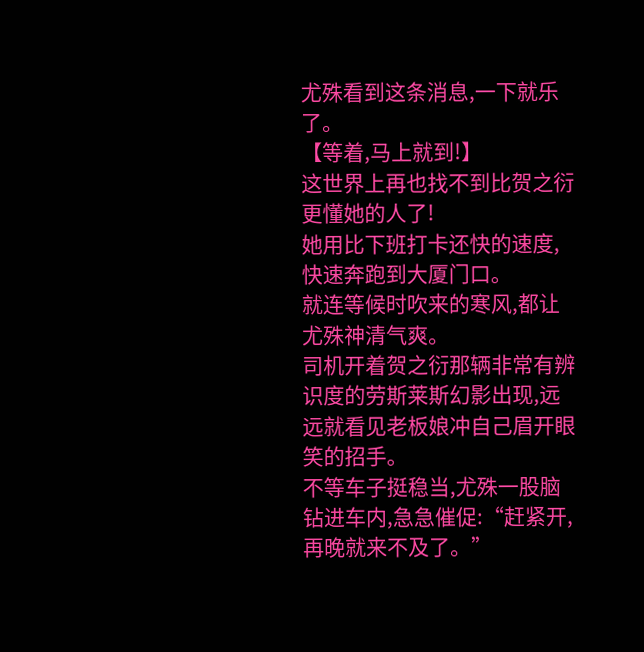尤殊看到这条消息,一下就乐了。
【等着,马上就到!】
这世界上再也找不到比贺之衍更懂她的人了!
她用比下班打卡还快的速度,快速奔跑到大厦门口。
就连等候时吹来的寒风,都让尤殊神清气爽。
司机开着贺之衍那辆非常有辨识度的劳斯莱斯幻影出现,远远就看见老板娘冲自己眉开眼笑的招手。
不等车子挺稳当,尤殊一股脑钻进车内,急急催促:“赶紧开,再晚就来不及了。”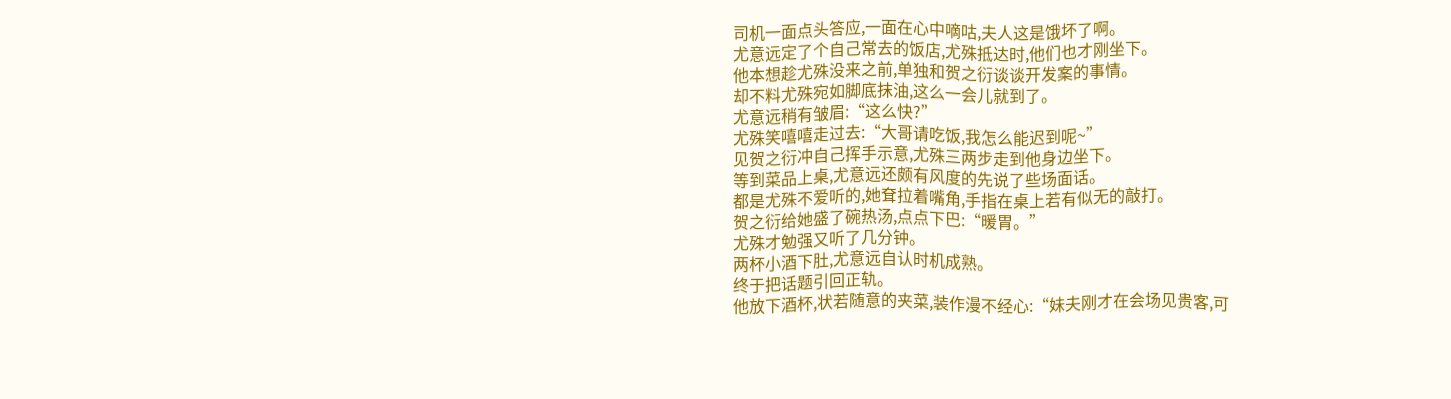司机一面点头答应,一面在心中嘀咕,夫人这是饿坏了啊。
尤意远定了个自己常去的饭店,尤殊抵达时,他们也才刚坐下。
他本想趁尤殊没来之前,单独和贺之衍谈谈开发案的事情。
却不料尤殊宛如脚底抹油,这么一会儿就到了。
尤意远稍有皱眉:“这么快?”
尤殊笑嘻嘻走过去:“大哥请吃饭,我怎么能迟到呢~”
见贺之衍冲自己挥手示意,尤殊三两步走到他身边坐下。
等到菜品上桌,尤意远还颇有风度的先说了些场面话。
都是尤殊不爱听的,她耷拉着嘴角,手指在桌上若有似无的敲打。
贺之衍给她盛了碗热汤,点点下巴:“暖胃。”
尤殊才勉强又听了几分钟。
两杯小酒下肚,尤意远自认时机成熟。
终于把话题引回正轨。
他放下酒杯,状若随意的夹菜,装作漫不经心:“妹夫刚才在会场见贵客,可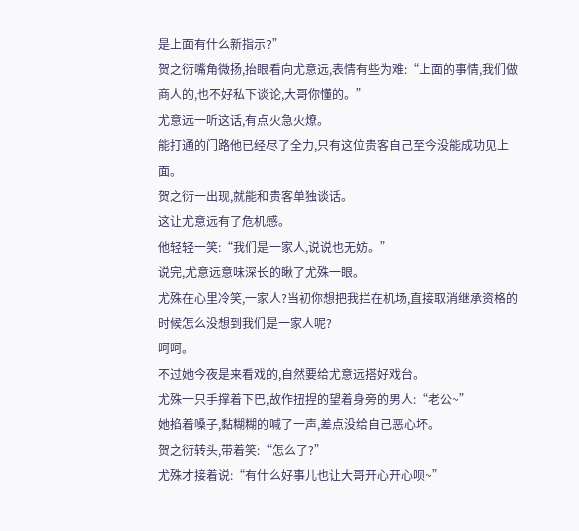是上面有什么新指示?”
贺之衍嘴角微扬,抬眼看向尤意远,表情有些为难:“上面的事情,我们做商人的,也不好私下谈论,大哥你懂的。”
尤意远一听这话,有点火急火燎。
能打通的门路他已经尽了全力,只有这位贵客自己至今没能成功见上面。
贺之衍一出现,就能和贵客单独谈话。
这让尤意远有了危机感。
他轻轻一笑:“我们是一家人,说说也无妨。”
说完,尤意远意味深长的瞅了尤殊一眼。
尤殊在心里冷笑,一家人?当初你想把我拦在机场,直接取消继承资格的时候怎么没想到我们是一家人呢?
呵呵。
不过她今夜是来看戏的,自然要给尤意远搭好戏台。
尤殊一只手撑着下巴,故作扭捏的望着身旁的男人:“老公~”
她掐着嗓子,黏糊糊的喊了一声,差点没给自己恶心坏。
贺之衍转头,带着笑:“怎么了?”
尤殊才接着说:“有什么好事儿也让大哥开心开心呗~”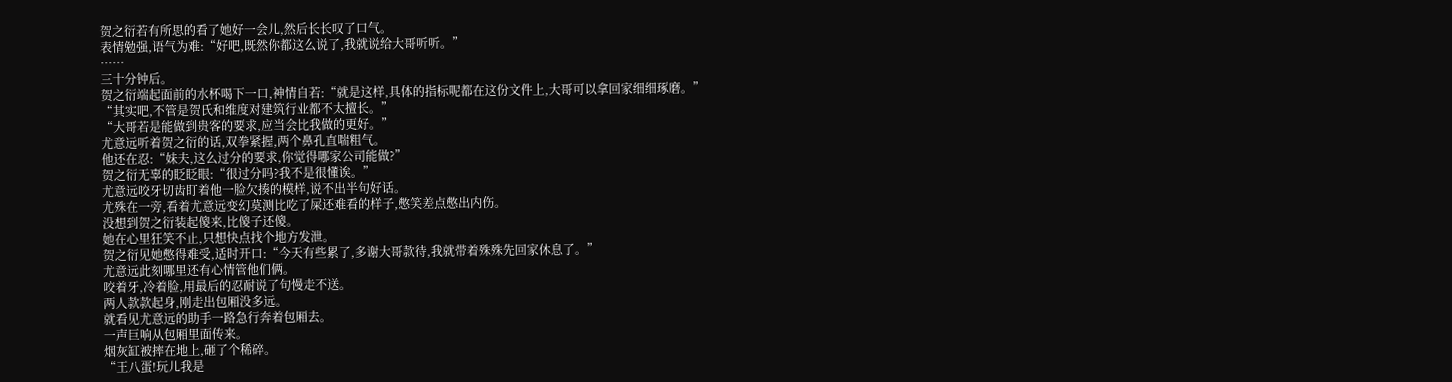贺之衍若有所思的看了她好一会儿,然后长长叹了口气。
表情勉强,语气为难:“好吧,既然你都这么说了,我就说给大哥听听。”
……
三十分钟后。
贺之衍端起面前的水杯喝下一口,神情自若:“就是这样,具体的指标呢都在这份文件上,大哥可以拿回家细细琢磨。”
“其实吧,不管是贺氏和维度对建筑行业都不太擅长。”
“大哥若是能做到贵客的要求,应当会比我做的更好。”
尤意远听着贺之衍的话,双拳紧握,两个鼻孔直喘粗气。
他还在忍:“妹夫,这么过分的要求,你觉得哪家公司能做?”
贺之衍无辜的眨眨眼:“很过分吗?我不是很懂诶。”
尤意远咬牙切齿盯着他一脸欠揍的模样,说不出半句好话。
尤殊在一旁,看着尤意远变幻莫测比吃了屎还难看的样子,憋笑差点憋出内伤。
没想到贺之衍装起傻来,比傻子还傻。
她在心里狂笑不止,只想快点找个地方发泄。
贺之衍见她憋得难受,适时开口:“今天有些累了,多谢大哥款待,我就带着殊殊先回家休息了。”
尤意远此刻哪里还有心情管他们俩。
咬着牙,冷着脸,用最后的忍耐说了句慢走不送。
两人款款起身,刚走出包厢没多远。
就看见尤意远的助手一路急行奔着包厢去。
一声巨响从包厢里面传来。
烟灰缸被摔在地上,砸了个稀碎。
“王八蛋!玩儿我是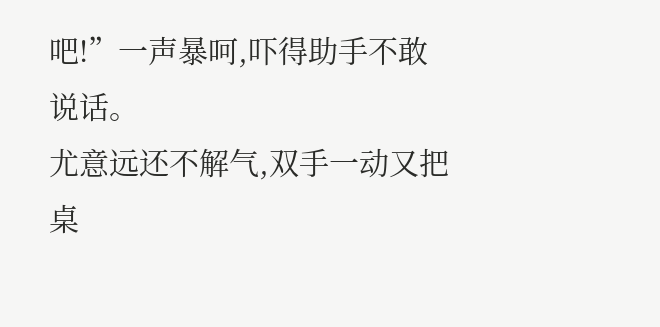吧!”一声暴呵,吓得助手不敢说话。
尤意远还不解气,双手一动又把桌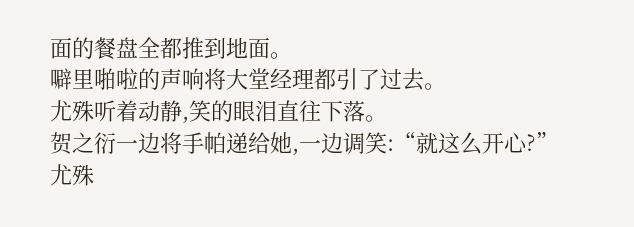面的餐盘全都推到地面。
噼里啪啦的声响将大堂经理都引了过去。
尤殊听着动静,笑的眼泪直往下落。
贺之衍一边将手帕递给她,一边调笑:“就这么开心?”
尤殊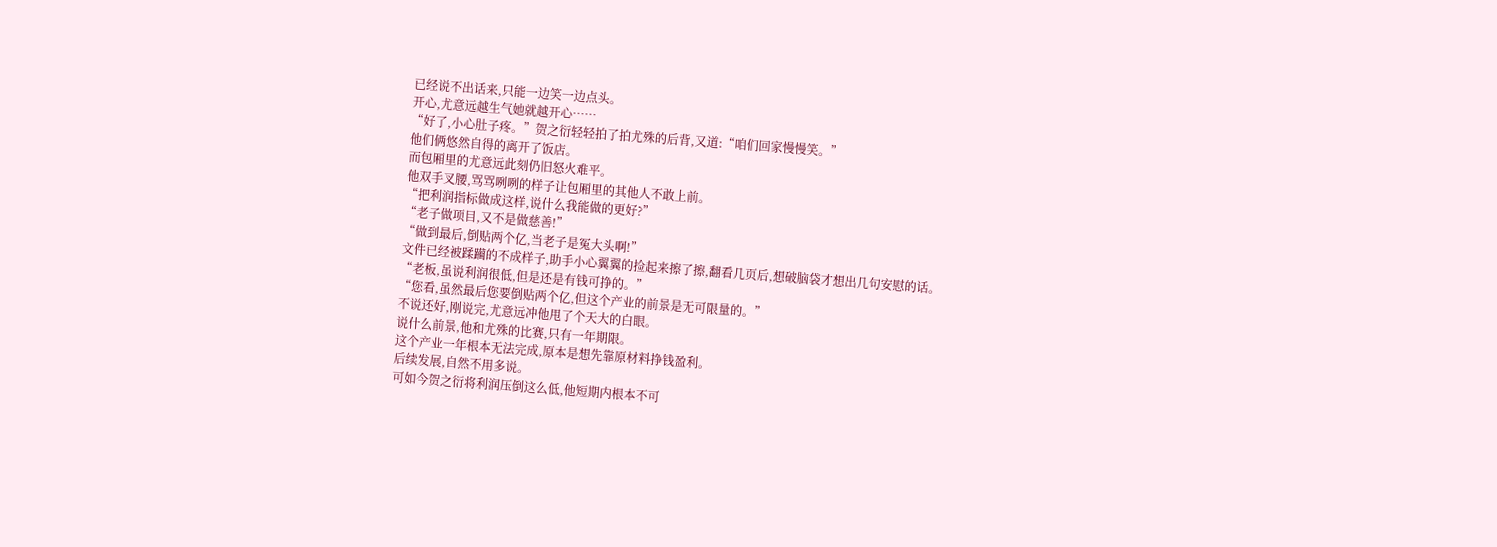已经说不出话来,只能一边笑一边点头。
开心,尤意远越生气她就越开心……
“好了,小心肚子疼。”贺之衍轻轻拍了拍尤殊的后背,又道:“咱们回家慢慢笑。”
他们俩悠然自得的离开了饭店。
而包厢里的尤意远此刻仍旧怒火难平。
他双手叉腰,骂骂咧咧的样子让包厢里的其他人不敢上前。
“把利润指标做成这样,说什么我能做的更好?”
“老子做项目,又不是做慈善!”
“做到最后,倒贴两个亿,当老子是冤大头啊!”
文件已经被蹂躏的不成样子,助手小心翼翼的捡起来擦了擦,翻看几页后,想破脑袋才想出几句安慰的话。
“老板,虽说利润很低,但是还是有钱可挣的。”
“您看,虽然最后您要倒贴两个亿,但这个产业的前景是无可限量的。”
不说还好,刚说完,尤意远冲他甩了个天大的白眼。
说什么前景,他和尤殊的比赛,只有一年期限。
这个产业一年根本无法完成,原本是想先靠原材料挣钱盈利。
后续发展,自然不用多说。
可如今贺之衍将利润压倒这么低,他短期内根本不可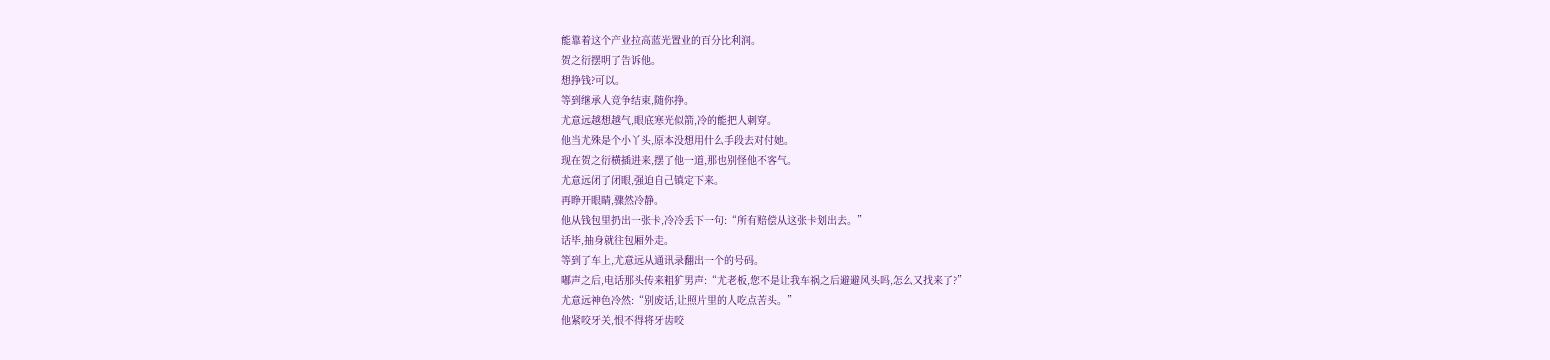能靠着这个产业拉高蓝光置业的百分比利润。
贺之衍摆明了告诉他。
想挣钱?可以。
等到继承人竞争结束,随你挣。
尤意远越想越气,眼底寒光似箭,冷的能把人刺穿。
他当尤殊是个小丫头,原本没想用什么手段去对付她。
现在贺之衍横插进来,摆了他一道,那也别怪他不客气。
尤意远闭了闭眼,强迫自己镇定下来。
再睁开眼睛,骤然冷静。
他从钱包里扔出一张卡,冷冷丢下一句:“所有赔偿从这张卡划出去。”
话毕,抽身就往包厢外走。
等到了车上,尤意远从通讯录翻出一个的号码。
嘟声之后,电话那头传来粗犷男声:“尤老板,您不是让我车祸之后避避风头吗,怎么又找来了?”
尤意远神色冷然:“别废话,让照片里的人吃点苦头。”
他紧咬牙关,恨不得将牙齿咬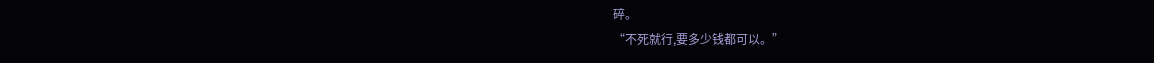碎。
“不死就行,要多少钱都可以。”